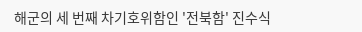해군의 세 번째 차기호위함인 '전북함' 진수식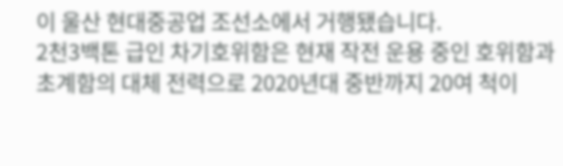이 울산 현대중공업 조선소에서 거행됐습니다.
2천3백톤 급인 차기호위함은 현재 작전 운용 중인 호위함과 초계함의 대체 전력으로 2020년대 중반까지 20여 척이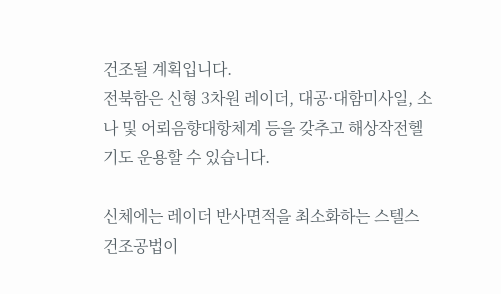건조될 계획입니다.
전북함은 신형 3차원 레이더, 대공·대함미사일, 소나 및 어뢰음향대항체계 등을 갖추고 해상작전헬기도 운용할 수 있습니다.

신체에는 레이더 반사면적을 최소화하는 스텔스 건조공법이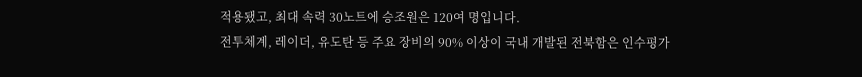적용됐고, 최대 속력 30노트에 승조원은 120여 명입니다.
전투체계, 레이더, 유도탄 등 주요 장비의 90% 이상이 국내 개발된 전북함은 인수평가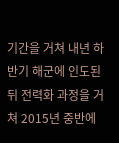기간을 거쳐 내년 하반기 해군에 인도된 뒤 전력화 과정을 거쳐 2015년 중반에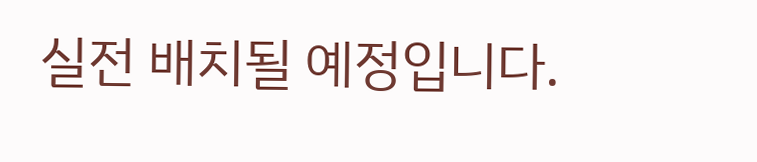실전 배치될 예정입니다.